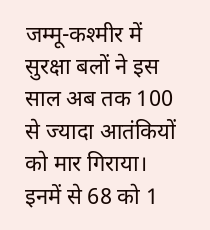जम्मू-कश्मीर में सुरक्षा बलों ने इस साल अब तक 100 से ज्यादा आतंकियों को मार गिराया। इनमें से 68 को 1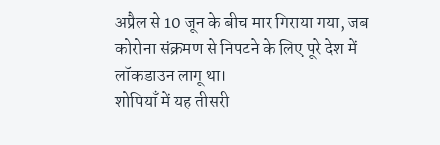अप्रैल से 10 जून के बीच मार गिराया गया, जब कोरोना संक्रमण से निपटने के लिए पूरे देश में लॉकडाउन लागू था।
शोपियाँ में यह तीसरी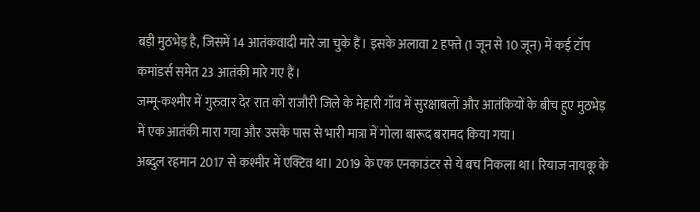बड़ी मुठभेड़ है, जिसमें 14 आतंकवादी मारे जा चुके हैं। इसके अलावा 2 हफ्ते (1 जून से 10 जून) में कई टॉप कमांडर्स समेत 23 आतंकी मारे गए हैं।
जम्मू-कश्मीर में गुरुवार देर रात को राजौरी जिले के मेहारी गाँव में सुरक्षाबलों और आतंकियों के बीच हुए मुठभेड़ में एक आतंकी मारा गया और उसके पास से भारी मात्रा में गोला बारूद बरामद किया गया।
अब्दुल रहमान 2017 से कश्मीर में एक्टिव था। 2019 के एक एनकाउंटर से ये बच निकला था। रियाज नायकू के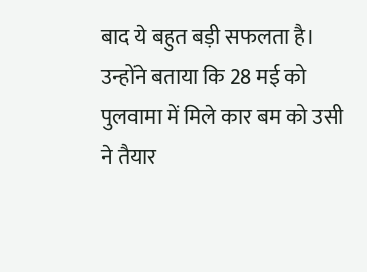बाद ये बहुत बड़ी सफलता है। उन्होंने बताया कि 28 मई को पुलवामा में मिले कार बम को उसी ने तैयार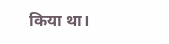किया था।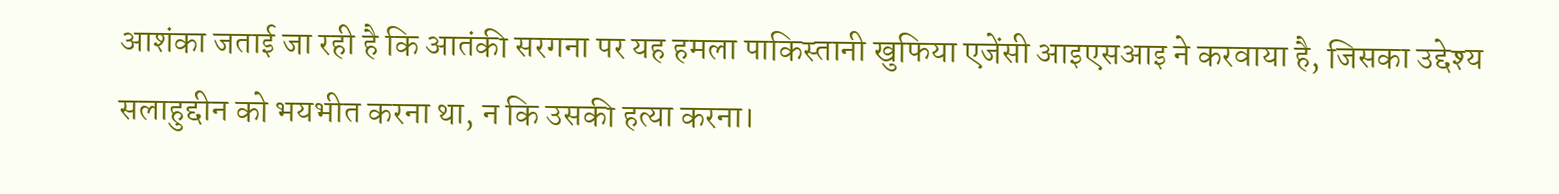आशंका जताई जा रही है कि आतंकी सरगना पर यह हमला पाकिस्तानी खुफिया एजेंसी आइएसआइ ने करवाया है, जिसका उद्देश्य सलाहुद्दीन को भयभीत करना था, न कि उसकी हत्या करना।